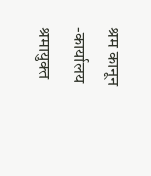श्रम कानून -कार्यालय श्रमायुक्त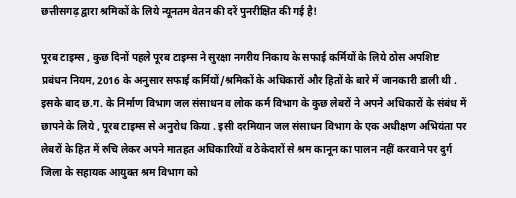छत्तीसगढ़ द्वारा श्रमिकों के लिये न्यूनतम वेतन की दरें पुनरीक्षित की गई है!

पूरब टाइम्स , कुछ दिनों पहले पूरब टाइम्स ने सुरक्षा नगरीय निकाय के सफाई कर्मियों के लिये ठोस अपशिष्ट प्रबंधन नियम, 2016 के अनुसार सफाई कर्मियों/श्रमिकों के अधिकारों और हितों के बारे में जानकारी डाली थी . इसके बाद छ.ग. के निर्माण विभाग जल संसाधन व लोक कर्म विभाग के कुछ लेबरों ने अपने अधिकारों के संबंध में छापने के लिये , पूरब टाइम्स से अनुरोध किया . इसी दरमियान जल संसाधन विभाग के एक अधीक्षण अभियंता पर लेबरों के हित में रुचि लेकर अपने मातहत अधिकारियों व ठेकेदारों से श्रम कानून का पालन नहीं करवाने पर दुर्ग जिला के सहायक आयुक्त श्रम विभाग को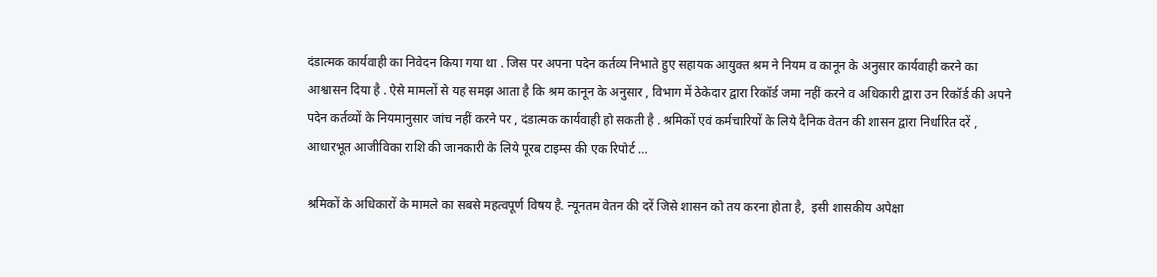दंडात्मक कार्यवाही का निवेदन किया गया था . जिस पर अपना पदेन कर्तव्य निभाते हुए सहायक आयुक्त श्रम ने नियम व कानून के अनुसार कार्यवाही करने का आश्वासन दिया है . ऐसे मामलों से यह समझ आता है कि श्रम कानून के अनुसार , विभाग में ठेकेदार द्वारा रिकॉर्ड जमा नहीं करने व अधिकारी द्वारा उन रिकॉर्ड की अपने पदेन कर्तव्यों के नियमानुसार जांच नहीं करने पर , दंडात्मक कार्यवाही हो सकती है . श्रमिकों एवं कर्मचारियों के लिये दैनिक वेतन की शासन द्वारा निर्धारित दरें , आधारभूत आजीविका राशि की जानकारी के लिये पूरब टाइम्स की एक रिपोर्ट …

श्रमिकों के अधिकारों के मामले का सबसे महत्वपूर्ण विषय है. न्यूनतम वेतन की दरें जिसे शासन को तय करना होता है,  इसी शासकीय अपेक्षा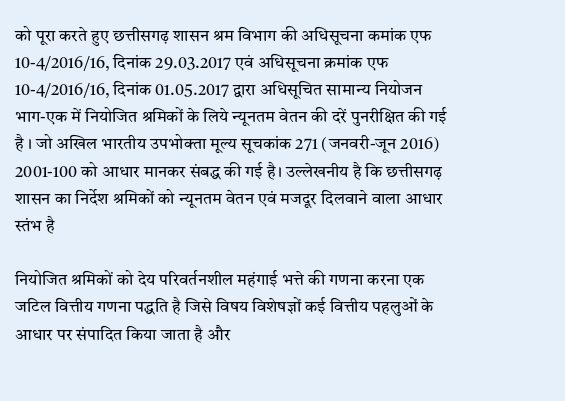को पूरा करते हुए छत्तीसगढ़ शासन श्रम विभाग की अधिसूचना कमांक एफ 10-4/2016/16, दिनांक 29.03.2017 एवं अधिसूचना क्रमांक एफ 10-4/2016/16, दिनांक 01.05.2017 द्वारा अधिसूचित सामान्य नियोजन भाग-एक में नियोजित श्रमिकों के लिये न्यूनतम वेतन की दरें पुनरीक्षित की गई है । जो अखिल भारतीय उपभोक्ता मूल्य सूचकांक 271 (जनवरी-जून 2016) 2001-100 को आधार मानकर संबद्ध की गई है। उल्लेखनीय है कि छत्तीसगढ़ शासन का निर्देश श्रमिकों को न्यूनतम वेतन एवं मजदूर दिलवाने वाला आधार स्तंभ है

नियोजित श्रमिकों को देय परिवर्तनशील महंगाई भत्ते की गणना करना एक जटिल वित्तीय गणना पद्धति है जिसे विषय विशेषज्ञों कई वित्तीय पहलुओं के आधार पर संपादित किया जाता है और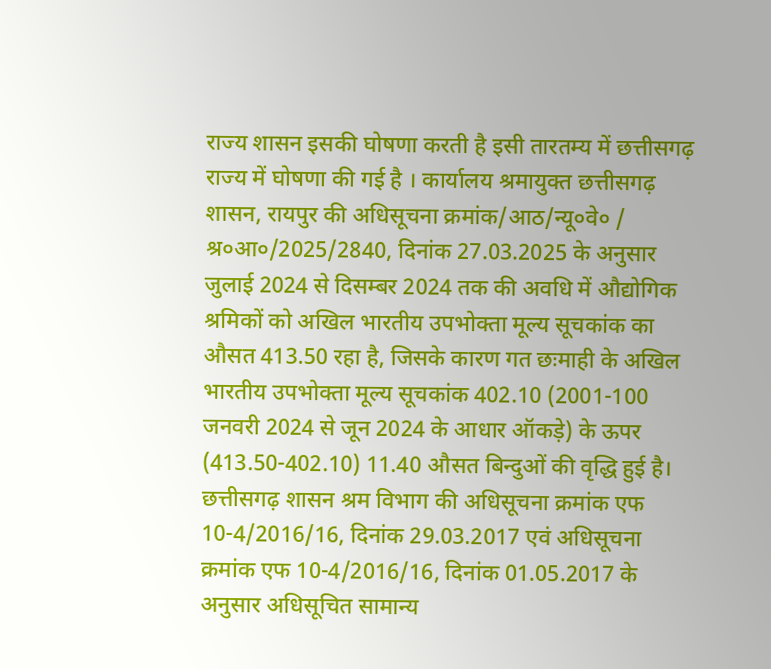राज्य शासन इसकी घोषणा करती है इसी तारतम्य में छत्तीसगढ़ राज्य में घोषणा की गई है । कार्यालय श्रमायुक्त छत्तीसगढ़ शासन, रायपुर की अधिसूचना क्रमांक/आठ/न्यू०वे० / श्र०आ०/2025/2840, दिनांक 27.03.2025 के अनुसार जुलाई 2024 से दिसम्बर 2024 तक की अवधि में औद्योगिक श्रमिकों को अखिल भारतीय उपभोक्ता मूल्य सूचकांक का औसत 413.50 रहा है, जिसके कारण गत छःमाही के अखिल भारतीय उपभोक्ता मूल्य सूचकांक 402.10 (2001-100 जनवरी 2024 से जून 2024 के आधार ऑकड़े) के ऊपर (413.50-402.10) 11.40 औसत बिन्दुओं की वृद्धि हुई है। छत्तीसगढ़ शासन श्रम विभाग की अधिसूचना क्रमांक एफ 10-4/2016/16, दिनांक 29.03.2017 एवं अधिसूचना क्रमांक एफ 10-4/2016/16, दिनांक 01.05.2017 के अनुसार अधिसूचित सामान्य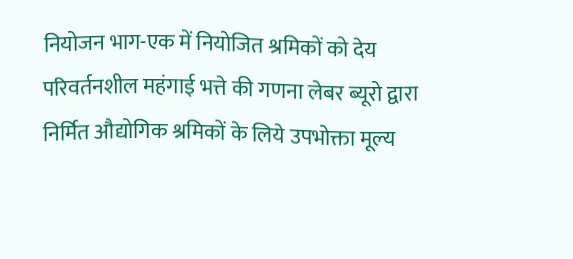नियोजन भाग-एक में नियोजित श्रमिकों को देय परिवर्तनशील महंगाई भत्ते की गणना लेबर ब्यूरो द्वारा निर्मित औद्योगिक श्रमिकों के लिये उपभोक्ता मूल्य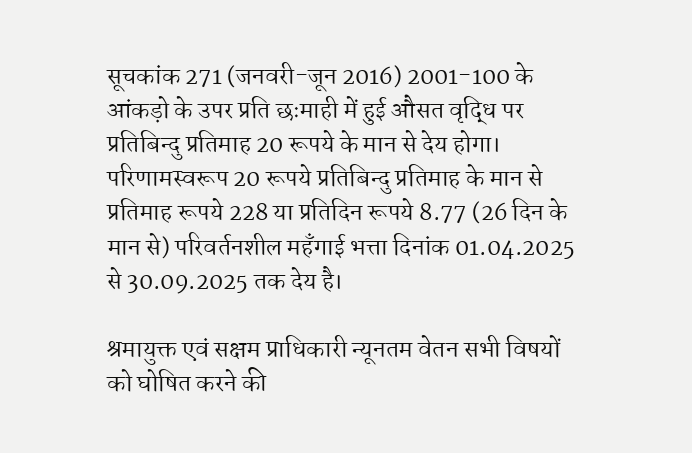सूचकांक 271 (जनवरी-जून 2016) 2001-100 के आंकड़ो के उपर प्रति छःमाही में हुई औसत वृद्धि पर प्रतिबिन्दु प्रतिमाह 20 रूपये के मान से देय होगा। परिणामस्वरूप 20 रूपये प्रतिबिन्दु प्रतिमाह के मान से प्रतिमाह रूपये 228 या प्रतिदिन रूपये 8.77 (26 दिन के मान से) परिवर्तनशील महँगाई भत्ता दिनांक 01.04.2025 से 30.09.2025 तक देय है।

श्रमायुक्त एवं सक्षम प्राधिकारी न्यूनतम वेतन सभी विषयों को घोषित करने की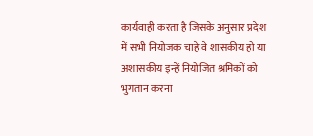कार्यवाही करता है जिसके अनुसार प्रदेश में सभी नियोजक चाहे वे शासकीय हो या अशासकीय इन्हें नियोजित श्रमिकों को भुगतान करना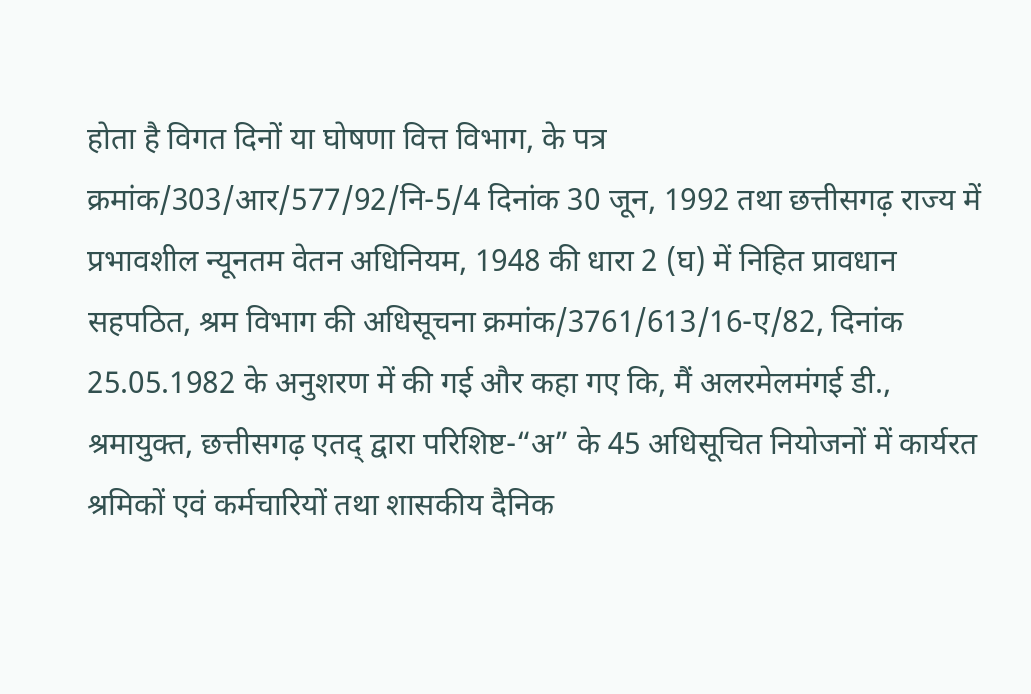होता है विगत दिनों या घोषणा वित्त विभाग, के पत्र क्रमांक/303/आर/577/92/नि-5/4 दिनांक 30 जून, 1992 तथा छत्तीसगढ़ राज्य में प्रभावशील न्यूनतम वेतन अधिनियम, 1948 की धारा 2 (घ) में निहित प्रावधान सहपठित, श्रम विभाग की अधिसूचना क्रमांक/3761/613/16-ए/82, दिनांक 25.05.1982 के अनुशरण में की गई और कहा गए कि, मैं अलरमेलमंगई डी., श्रमायुक्त, छत्तीसगढ़ एतद् द्वारा परिशिष्ट-“अ” के 45 अधिसूचित नियोजनों में कार्यरत श्रमिकों एवं कर्मचारियों तथा शासकीय दैनिक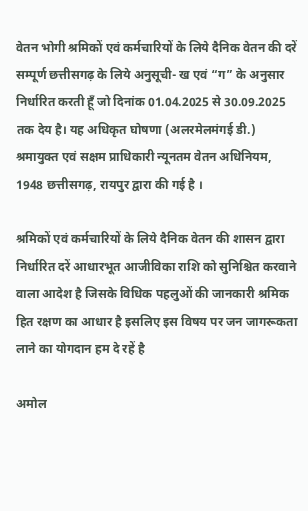वेतन भोगी श्रमिकों एवं कर्मचारियों के लिये दैनिक वेतन की दरें सम्पूर्ण छत्तीसगढ़ के लिये अनुसूची- ख एवं “ग” के अनुसार निर्धारित करती हूँ जो दिनांक 01.04.2025 से 30.09.2025 तक देय है। यह अधिकृत घोषणा (अलरमेलमंगई डी.) श्रमायुक्त एवं सक्षम प्राधिकारी न्यूनतम वेतन अधिनियम, 1948 छत्तीसगढ़, रायपुर द्वारा की गई है ।

श्रमिकों एवं कर्मचारियों के लिये दैनिक वेतन की शासन द्वारा निर्धारित दरें आधारभूत आजीविका राशि को सुनिश्चित करवाने वाला आदेश है जिसके विधिक पहलुओं की जानकारी श्रमिक हित रक्षण का आधार है इसलिए इस विषय पर जन जागरूकता लाने का योगदान हम दे रहें है

अमोल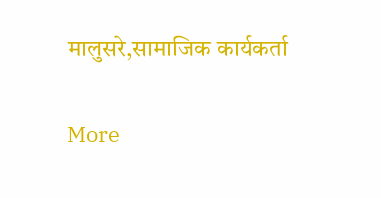मालुसरे,सामाजिक कार्यकर्ता

More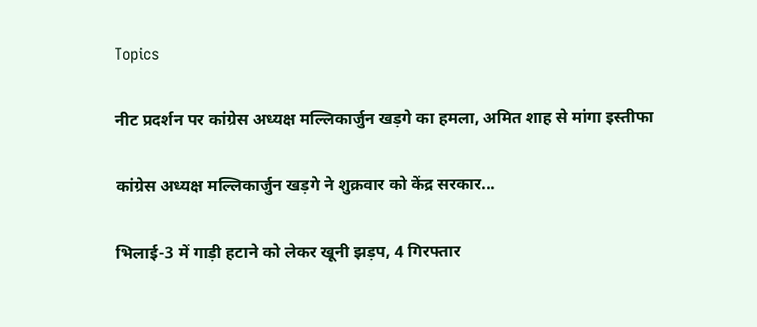Topics

नीट प्रदर्शन पर कांग्रेस अध्यक्ष मल्लिकार्जुन खड़गे का हमला, अमित शाह से मांगा इस्तीफा

कांग्रेस अध्यक्ष मल्लिकार्जुन खड़गे ने शुक्रवार को केंद्र सरकार...

भिलाई-3 में गाड़ी हटाने को लेकर खूनी झड़प, 4 गिरफ्तार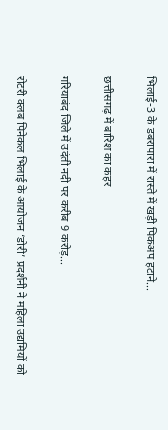भिलाई-3 के डबरापारा में रास्ते में खड़ी पिकअप हटाने...

छत्तीसगढ़ में बारिश का कहर

गरियाबंद जिले में उदंती नदी पर करीब 9 करोड़...

रोटरी क्लब पिनेकल भिलाई के आयोजन ‘डोरी’ प्रदर्शनी ने महिला उद्यमियों को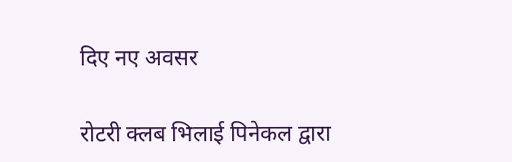दिए नए अवसर

रोटरी क्लब भिलाई पिनेकल द्वारा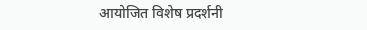आयोजित विशेष प्रदर्शनी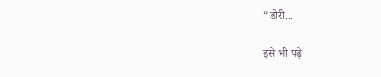“डोरी...

इसे भी पढ़े